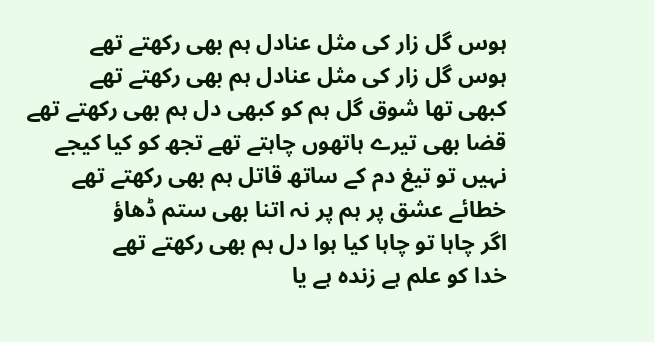ہوس گل زار کی مثل عنادل ہم بھی رکھتے تھے
ہوس گل زار کی مثل عنادل ہم بھی رکھتے تھے
کبھی تھا شوق گل ہم کو کبھی دل ہم بھی رکھتے تھے
قضا بھی تیرے ہاتھوں چاہتے تھے تجھ کو کیا کیجے
نہیں تو تیغ دم کے ساتھ قاتل ہم بھی رکھتے تھے
خطائے عشق پر ہم پر نہ اتنا بھی ستم ڈھاؤ
اگر چاہا تو چاہا کیا ہوا دل ہم بھی رکھتے تھے
خدا کو علم ہے زندہ ہے یا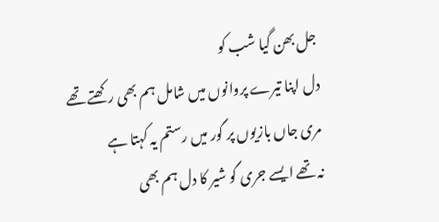جل بھن گیا شب کو
دل اپنا تیرے پروانوں میں شامل ہم بھی رکھتے تھے
مری جاں بازیوں پر گور میں رستم یہ کہتا ہے
نہ تھے ایسے جری گو شیر کا دل ہم بھی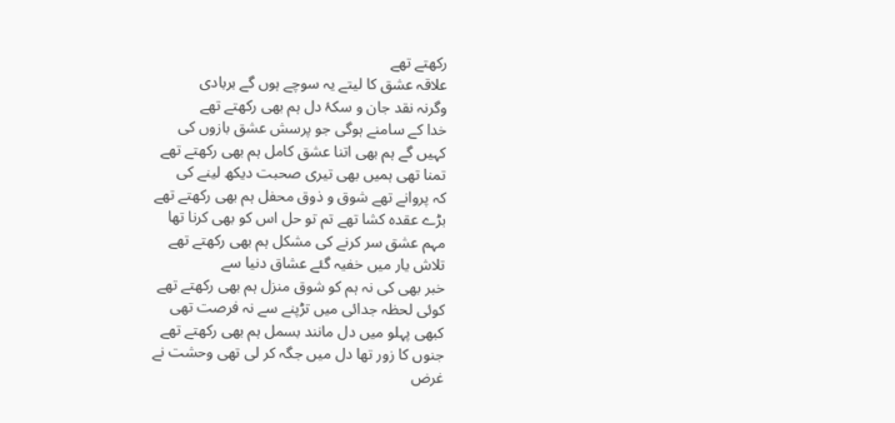رکھتے تھے
علاقہ عشق کا لیتے یہ سوچے ہوں گے بربادی
وگرنہ نقد جان و سکۂ دل ہم بھی رکھتے تھے
خدا کے سامنے ہوگی جو پرسش عشق بازوں کی
کہیں گے ہم بھی اتنا عشق کامل ہم بھی رکھتے تھے
تمنا تھی ہمیں بھی تیری صحبت دیکھ لینے کی
کہ پروانے تھے شوق و ذوق محفل ہم بھی رکھتے تھے
بڑے عقدہ کشا تھے تم تو حل اس کو بھی کرنا تھا
مہم عشق سر کرنے کی مشکل ہم بھی رکھتے تھے
تلاش یار میں خفیہ گئے عشاق دنیا سے
خبر بھی کی نہ ہم کو شوق منزل ہم بھی رکھتے تھے
کوئی لحظہ جدائی میں تڑپنے سے نہ فرصت تھی
کبھی پہلو میں دل مانند بسمل ہم بھی رکھتے تھے
جنوں کا زور تھا دل میں جگہ کر لی تھی وحشت نے
غرض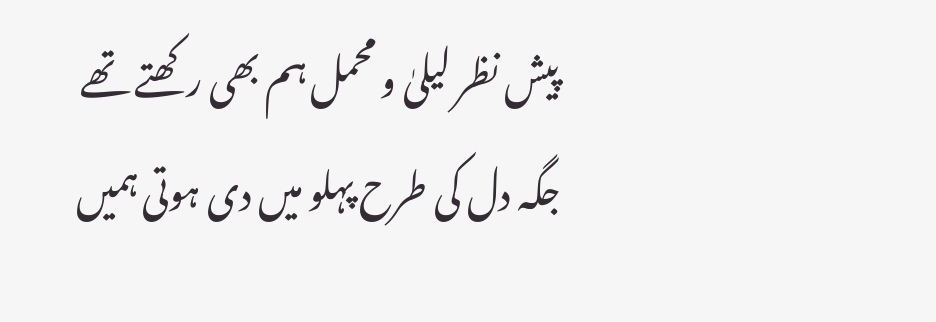پیش نظر لیلیٰ و محمل ہم بھی رکھتے تھے
جگہ دل کی طرح پہلو میں دی ہوتی ہمیں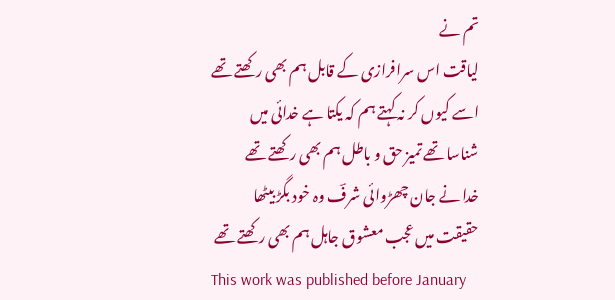تم نے
لیاقت اس سرافرازی کے قابل ہم بھی رکھتے تھے
اسے کیوں کر نہ کہتے ہم کہ یکتا ہے خدائی میں
شناسا تھے تمیز حق و باطل ہم بھی رکھتے تھے
خدا نے جان چھڑوائی شرفؔ وہ خود بگڑ بیٹھا
حقیقت میں عجب معشوق جاہل ہم بھی رکھتے تھے
This work was published before January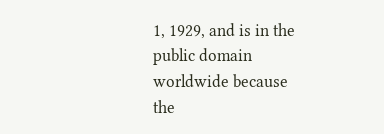1, 1929, and is in the public domain worldwide because the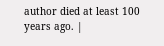author died at least 100 years ago. |